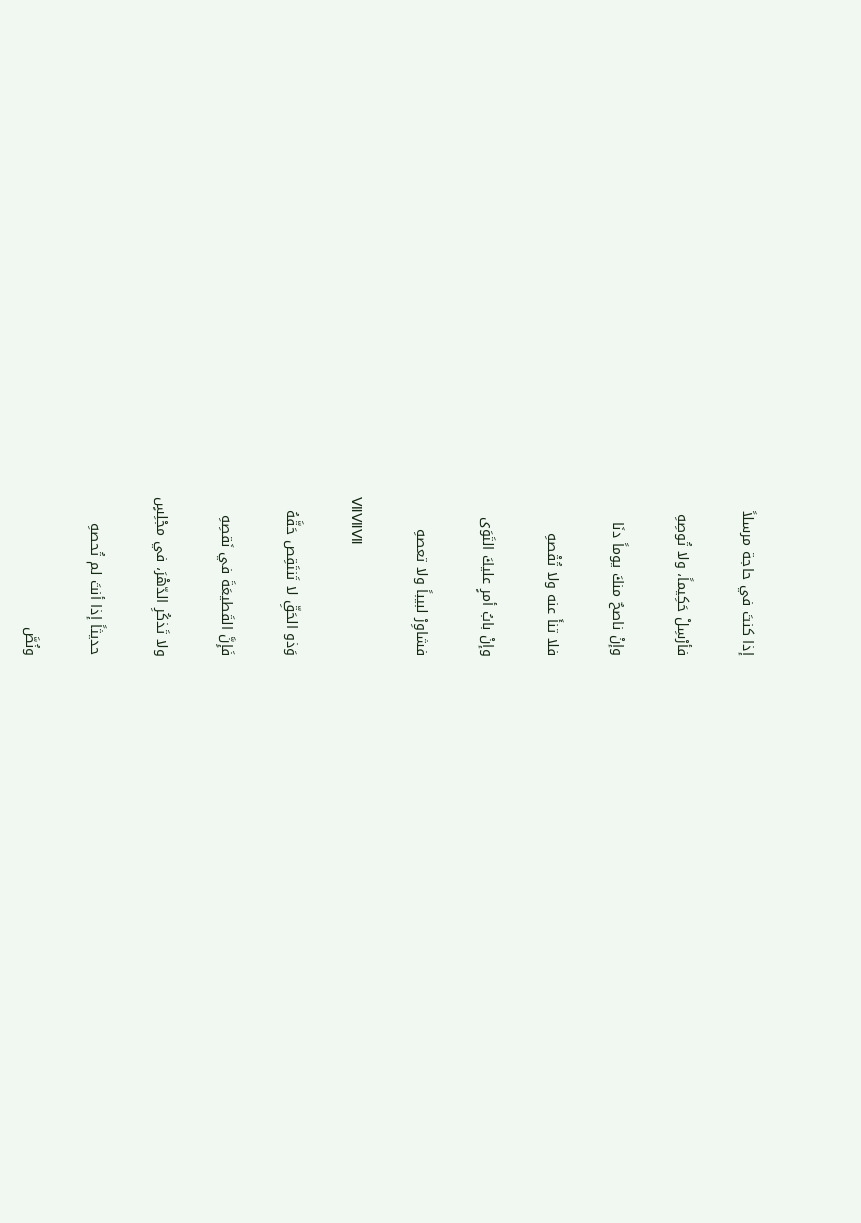إذا كنتَ في حاجة مرسلاً

فأرْسِلْ حَكِيماً، ولا تُوصِهِ

وإنْ ناصحٌ منكَ يوماً دنَا

فلا تنأَ عنه ولا تُقْصهِ

وإنْ بابُ أمرٍ عليكَ التَوَى

فشاوِرْ لبيباً ولا تعصهِ

ⅦⅦⅦ

وَذو الحَقِّ لا تَنتَقِص حَقَّهُ

فَإِنَّ القَطيعَةَ في نَقصِهِ

ولا تَذكُرِ الدّهْرَ، في مجْلِسٍ

حديثاً إذا أنتَ لم تُحصهِ

ونُصَّ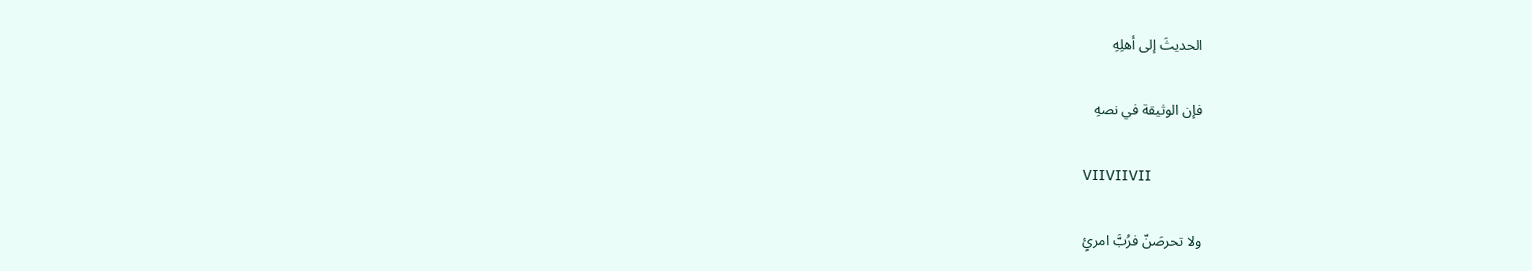الحديثَ إلى أهلِهِ

فإن الوثيقة في نصهِ

ⅦⅦⅦ

ولا تحرصَنّ فرُبَّ امرئٍ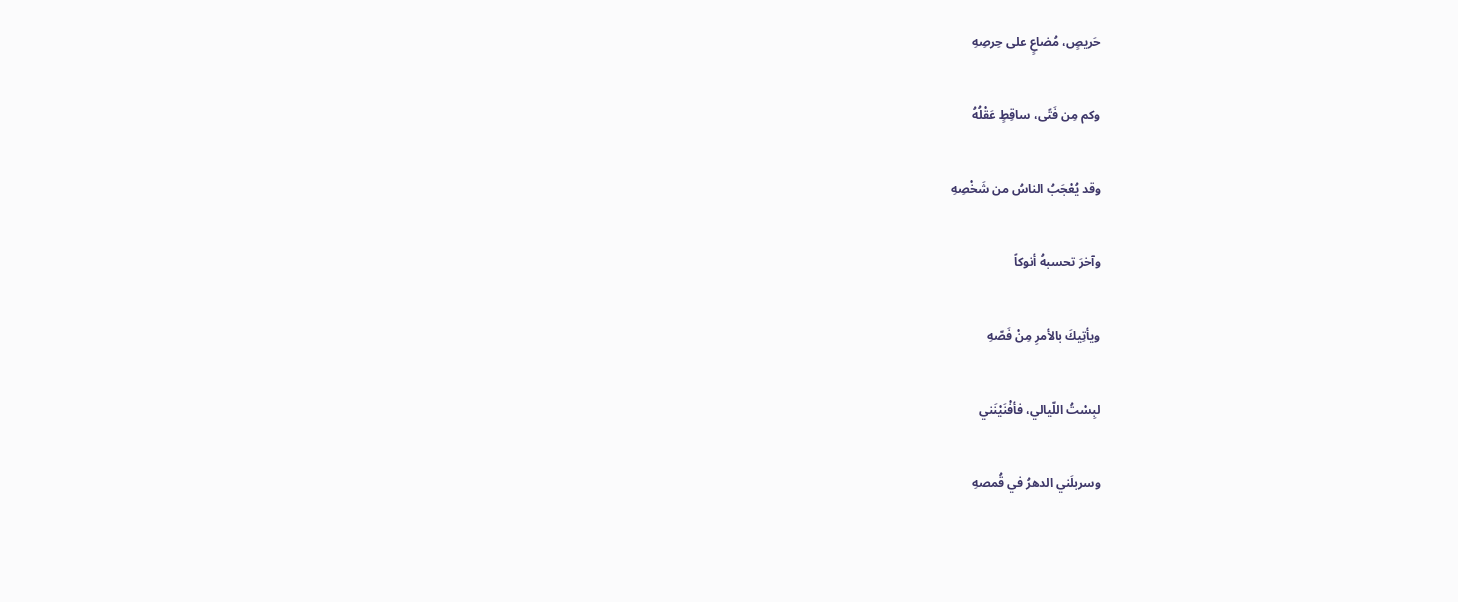حَريصٍ، مُضاعٍ على حِرصِهِ

وكم مِن فَتًى، ساقِطٍ عَقْلُهُ

وقد يُعْجَبُ الناسُ من شَخْصِهِ

وآخرَ تحسبهُ أنوكاً

ويأتِيكَ بالأمرِ مِنْ فَصّهِ

لبِسْتُ اللّيالي، فأفْنَيْنَني

وسربلَني الدهرُ في قُمصهِ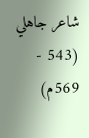شاعر جاهلي (543 - 569م)